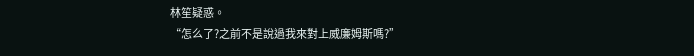林笙疑惑。
“怎么了?之前不是說過我來對上威廉姆斯嗎?”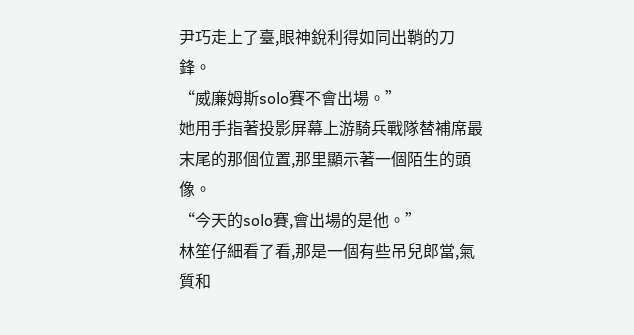尹巧走上了臺,眼神銳利得如同出鞘的刀鋒。
“威廉姆斯solo賽不會出場。”
她用手指著投影屏幕上游騎兵戰隊替補席最末尾的那個位置,那里顯示著一個陌生的頭像。
“今天的solo賽,會出場的是他。”
林笙仔細看了看,那是一個有些吊兒郎當,氣質和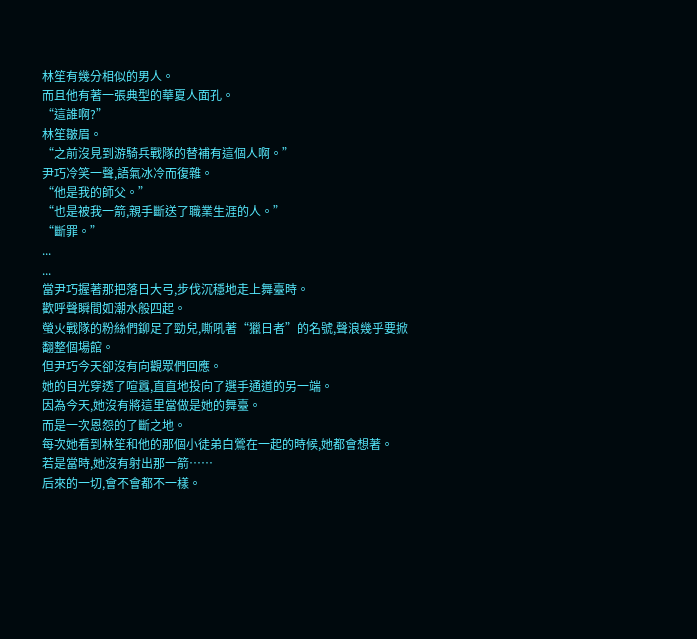林笙有幾分相似的男人。
而且他有著一張典型的華夏人面孔。
“這誰啊?”
林笙皺眉。
“之前沒見到游騎兵戰隊的替補有這個人啊。”
尹巧冷笑一聲,語氣冰冷而復雜。
“他是我的師父。”
“也是被我一箭,親手斷送了職業生涯的人。”
“斷罪。”
...
...
當尹巧握著那把落日大弓,步伐沉穩地走上舞臺時。
歡呼聲瞬間如潮水般四起。
螢火戰隊的粉絲們鉚足了勁兒,嘶吼著“獵日者”的名號,聲浪幾乎要掀翻整個場館。
但尹巧今天卻沒有向觀眾們回應。
她的目光穿透了喧囂,直直地投向了選手通道的另一端。
因為今天,她沒有將這里當做是她的舞臺。
而是一次恩怨的了斷之地。
每次她看到林笙和他的那個小徒弟白鶯在一起的時候,她都會想著。
若是當時,她沒有射出那一箭……
后來的一切,會不會都不一樣。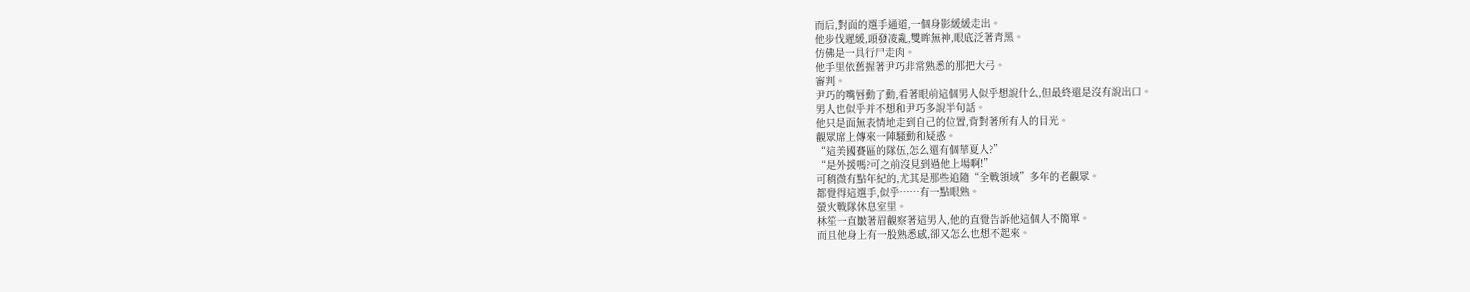而后,對面的選手通道,一個身影緩緩走出。
他步伐遲緩,頭發凌亂,雙眸無神,眼底泛著青黑。
仿佛是一具行尸走肉。
他手里依舊握著尹巧非常熟悉的那把大弓。
審判。
尹巧的嘴唇動了動,看著眼前這個男人似乎想說什么,但最終還是沒有說出口。
男人也似乎并不想和尹巧多說半句話。
他只是面無表情地走到自己的位置,背對著所有人的目光。
觀眾席上傳來一陣騷動和疑惑。
“這美國賽區的隊伍,怎么還有個華夏人?”
“是外援嗎?可之前沒見到過他上場啊!”
可稍微有點年紀的,尤其是那些追隨“全戰領域”多年的老觀眾。
都覺得這選手,似乎……有一點眼熟。
螢火戰隊休息室里。
林笙一直皺著眉觀察著這男人,他的直覺告訴他這個人不簡單。
而且他身上有一股熟悉感,卻又怎么也想不起來。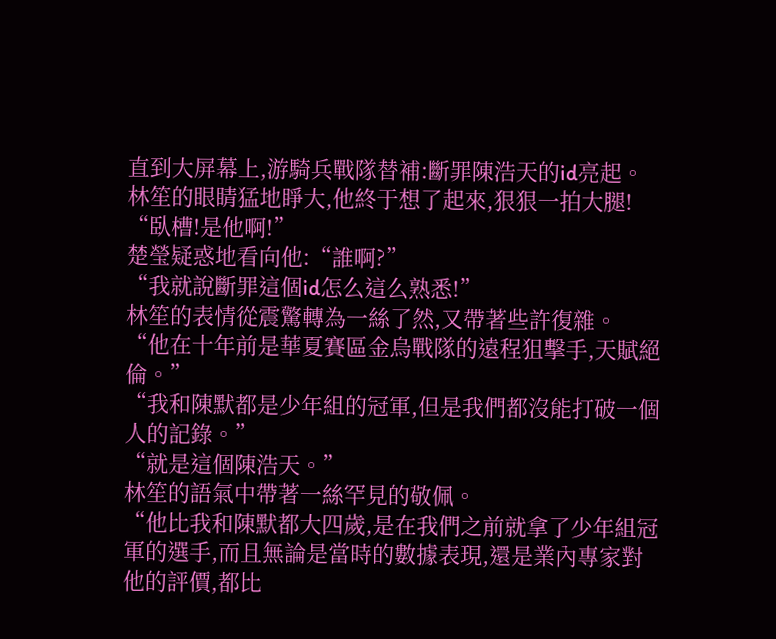直到大屏幕上,游騎兵戰隊替補:斷罪陳浩天的id亮起。
林笙的眼睛猛地睜大,他終于想了起來,狠狠一拍大腿!
“臥槽!是他啊!”
楚瑩疑惑地看向他:“誰啊?”
“我就說斷罪這個id怎么這么熟悉!”
林笙的表情從震驚轉為一絲了然,又帶著些許復雜。
“他在十年前是華夏賽區金烏戰隊的遠程狙擊手,天賦絕倫。”
“我和陳默都是少年組的冠軍,但是我們都沒能打破一個人的記錄。”
“就是這個陳浩天。”
林笙的語氣中帶著一絲罕見的敬佩。
“他比我和陳默都大四歲,是在我們之前就拿了少年組冠軍的選手,而且無論是當時的數據表現,還是業內專家對他的評價,都比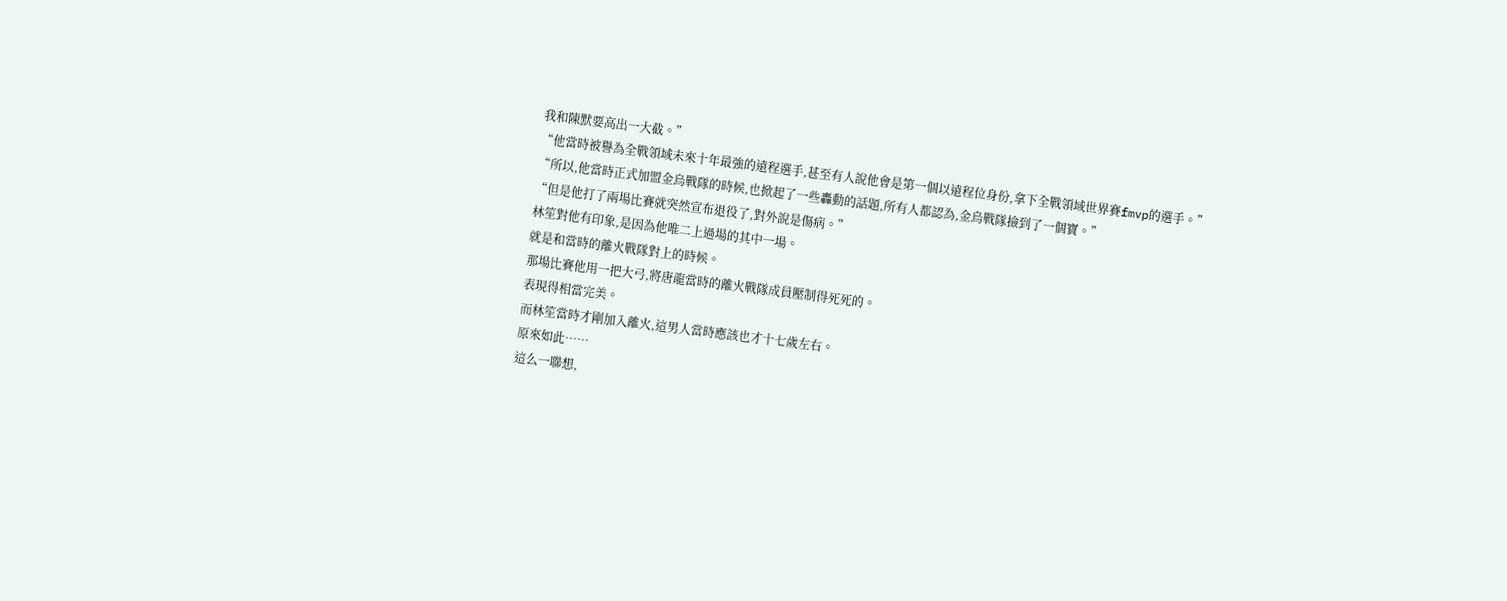我和陳默要高出一大截。”
“他當時被譽為全戰領域未來十年最強的遠程選手,甚至有人說他會是第一個以遠程位身份,拿下全戰領域世界賽fmvp的選手。”
“所以,他當時正式加盟金烏戰隊的時候,也掀起了一些轟動的話題,所有人都認為,金烏戰隊撿到了一個寶。”
“但是他打了兩場比賽就突然宣布退役了,對外說是傷病。”
林笙對他有印象,是因為他唯二上過場的其中一場。
就是和當時的離火戰隊對上的時候。
那場比賽他用一把大弓,將唐龍當時的離火戰隊成員壓制得死死的。
表現得相當完美。
而林笙當時才剛加入離火,這男人當時應該也才十七歲左右。
原來如此……
這么一聯想,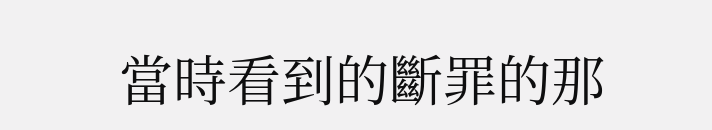當時看到的斷罪的那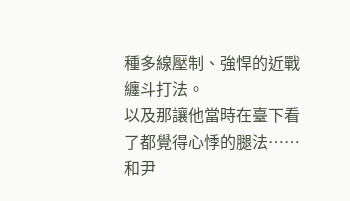種多線壓制、強悍的近戰纏斗打法。
以及那讓他當時在臺下看了都覺得心悸的腿法……
和尹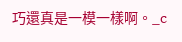巧還真是一模一樣啊。_c